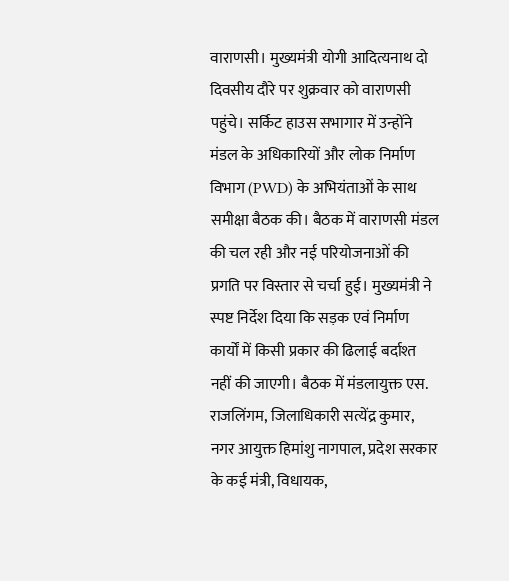वाराणसी। मुख्यमंत्री योगी आदित्यनाथ दो दिवसीय दौरे पर शुक्रवार को वाराणसी पहुंचे। सर्किट हाउस सभागार में उन्होंने मंडल के अधिकारियों और लोक निर्माण विभाग (PWD) के अभियंताओं के साथ समीक्षा बैठक की। बैठक में वाराणसी मंडल की चल रही और नई परियोजनाओं की प्रगति पर विस्तार से चर्चा हुई। मुख्यमंत्री ने स्पष्ट निर्देश दिया कि सड़क एवं निर्माण कार्यों में किसी प्रकार की ढिलाई बर्दाश्त नहीं की जाएगी। बैठक में मंडलायुक्त एस. राजलिंगम, जिलाधिकारी सत्येंद्र कुमार, नगर आयुक्त हिमांशु नागपाल, प्रदेश सरकार के कई मंत्री, विधायक,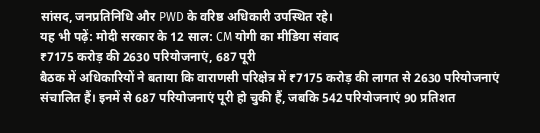सांसद, जनप्रतिनिधि और PWD के वरिष्ठ अधिकारी उपस्थित रहे।
यह भी पढ़ें: मोदी सरकार के 12 साल: CM योगी का मीडिया संवाद
₹7175 करोड़ की 2630 परियोजनाएं, 687 पूरी
बैठक में अधिकारियों ने बताया कि वाराणसी परिक्षेत्र में ₹7175 करोड़ की लागत से 2630 परियोजनाएं संचालित हैं। इनमें से 687 परियोजनाएं पूरी हो चुकी हैं, जबकि 542 परियोजनाएं 90 प्रतिशत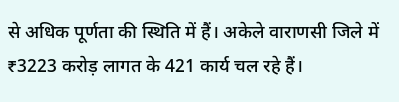से अधिक पूर्णता की स्थिति में हैं। अकेले वाराणसी जिले में ₹3223 करोड़ लागत के 421 कार्य चल रहे हैं।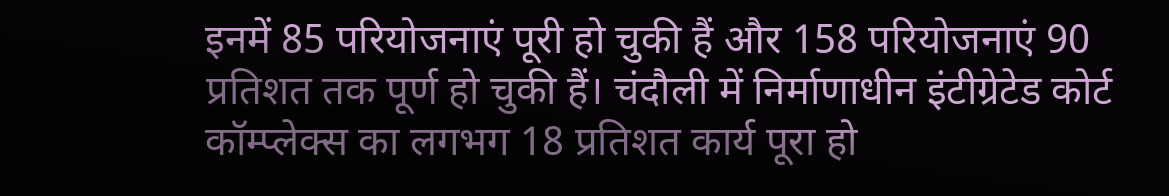इनमें 85 परियोजनाएं पूरी हो चुकी हैं और 158 परियोजनाएं 90 प्रतिशत तक पूर्ण हो चुकी हैं। चंदौली में निर्माणाधीन इंटीग्रेटेड कोर्ट कॉम्प्लेक्स का लगभग 18 प्रतिशत कार्य पूरा हो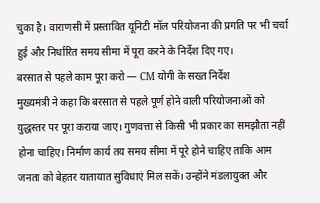चुका है। वाराणसी में प्रस्तावित यूनिटी मॉल परियोजना की प्रगति पर भी चर्चा हुई और निर्धारित समय सीमा में पूरा करने के निर्देश दिए गए।
बरसात से पहले काम पूरा करो — CM योगी के सख्त निर्देश
मुख्यमंत्री ने कहा कि बरसात से पहले पूर्ण होने वाली परियोजनाओं को युद्धस्तर पर पूरा कराया जाए। गुणवत्ता से किसी भी प्रकार का समझौता नहीं होना चाहिए। निर्माण कार्य तय समय सीमा में पूरे होने चाहिए ताकि आम जनता को बेहतर यातायात सुविधाएं मिल सकें। उन्होंने मंडलायुक्त और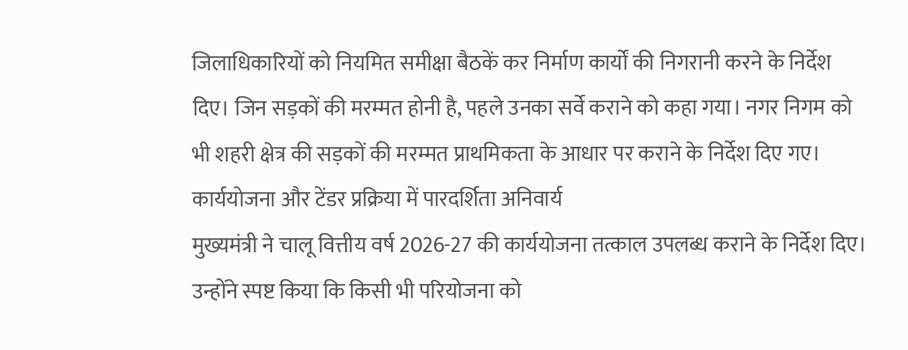जिलाधिकारियों को नियमित समीक्षा बैठकें कर निर्माण कार्यों की निगरानी करने के निर्देश दिए। जिन सड़कों की मरम्मत होनी है, पहले उनका सर्वे कराने को कहा गया। नगर निगम को भी शहरी क्षेत्र की सड़कों की मरम्मत प्राथमिकता के आधार पर कराने के निर्देश दिए गए।
कार्ययोजना और टेंडर प्रक्रिया में पारदर्शिता अनिवार्य
मुख्यमंत्री ने चालू वित्तीय वर्ष 2026-27 की कार्ययोजना तत्काल उपलब्ध कराने के निर्देश दिए। उन्होंने स्पष्ट किया कि किसी भी परियोजना को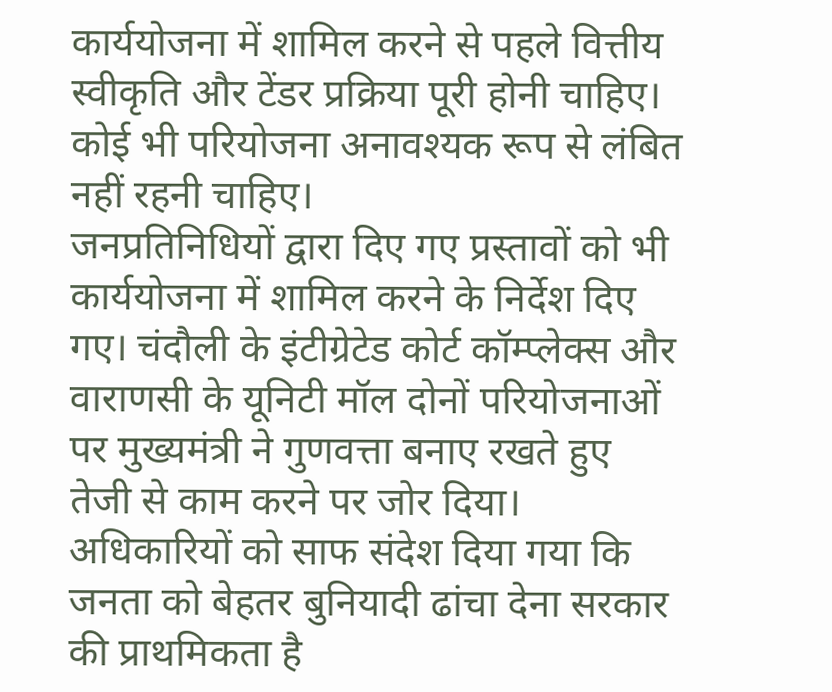कार्ययोजना में शामिल करने से पहले वित्तीय स्वीकृति और टेंडर प्रक्रिया पूरी होनी चाहिए। कोई भी परियोजना अनावश्यक रूप से लंबित नहीं रहनी चाहिए।
जनप्रतिनिधियों द्वारा दिए गए प्रस्तावों को भी कार्ययोजना में शामिल करने के निर्देश दिए गए। चंदौली के इंटीग्रेटेड कोर्ट कॉम्प्लेक्स और वाराणसी के यूनिटी मॉल दोनों परियोजनाओं पर मुख्यमंत्री ने गुणवत्ता बनाए रखते हुए तेजी से काम करने पर जोर दिया। अधिकारियों को साफ संदेश दिया गया कि जनता को बेहतर बुनियादी ढांचा देना सरकार की प्राथमिकता है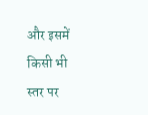और इसमें किसी भी स्तर पर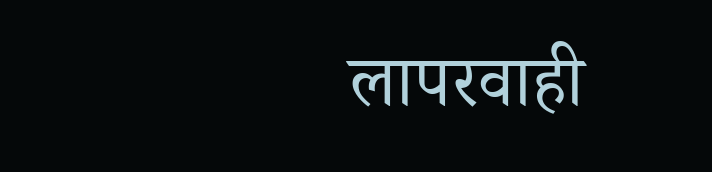लापरवाही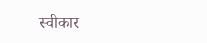स्वीकार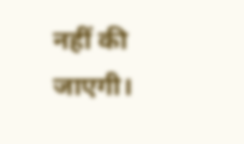नहीं की जाएगी।